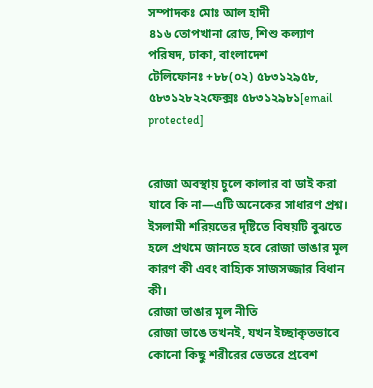সম্পাদকঃ মোঃ আল হাদী
৪১৬ তোপখানা রোড, শিশু কল্যাণ পরিষদ, ঢাকা, বাংলাদেশ
টেলিফোনঃ +৮৮(০২) ৫৮৩১২৯৫৮, ৫৮৩১২৮২২ফেক্সঃ ৫৮৩১২৯৮১[email protected]


রোজা অবস্থায় চুলে কালার বা ডাই করা যাবে কি না—এটি অনেকের সাধারণ প্রশ্ন।
ইসলামী শরিয়তের দৃষ্টিতে বিষয়টি বুঝতে হলে প্রথমে জানতে হবে রোজা ভাঙার মূল কারণ কী এবং বাহ্যিক সাজসজ্জার বিধান কী।
রোজা ভাঙার মূল নীতি
রোজা ভাঙে তখনই, যখন ইচ্ছাকৃতভাবে কোনো কিছু শরীরের ভেতরে প্রবেশ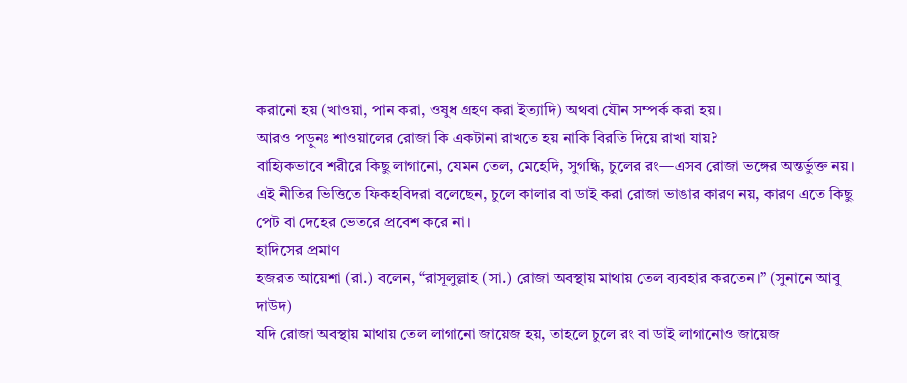করানো হয় (খাওয়া, পান করা, ওষুধ গ্রহণ করা ইত্যাদি) অথবা যৌন সম্পর্ক করা হয়।
আরও পড়ুনঃ শাওয়ালের রোজা কি একটানা রাখতে হয় নাকি বিরতি দিয়ে রাখা যায়?
বাহ্যিকভাবে শরীরে কিছু লাগানো, যেমন তেল, মেহেদি, সুগন্ধি, চুলের রং—এসব রোজা ভঙ্গের অন্তর্ভুক্ত নয়।
এই নীতির ভিত্তিতে ফিকহবিদরা বলেছেন, চুলে কালার বা ডাই করা রোজা ভাঙার কারণ নয়, কারণ এতে কিছু পেট বা দেহের ভেতরে প্রবেশ করে না।
হাদিসের প্রমাণ
হজরত আয়েশা (রা.) বলেন, “রাসূলুল্লাহ (সা.) রোজা অবস্থায় মাথায় তেল ব্যবহার করতেন।” (সুনানে আবু দাউদ)
যদি রোজা অবস্থায় মাথায় তেল লাগানো জায়েজ হয়, তাহলে চুলে রং বা ডাই লাগানোও জায়েজ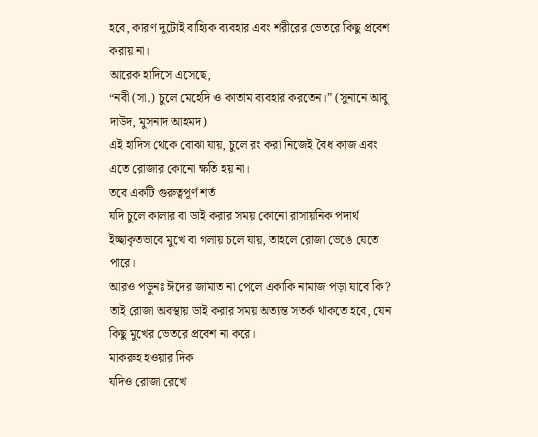হবে, কারণ দুটোই বাহ্যিক ব্যবহার এবং শরীরের ভেতরে কিছু প্রবেশ করায় না।
আরেক হাদিসে এসেছে,
“নবী (সা.) চুলে মেহেদি ও কাতাম ব্যবহার করতেন।” (সুনানে আবু দাউদ, মুসনাদ আহমদ)
এই হাদিস থেকে বোঝা যায়, চুলে রং করা নিজেই বৈধ কাজ এবং এতে রোজার কোনো ক্ষতি হয় না।
তবে একটি গুরুত্বপূর্ণ শর্ত
যদি চুলে কালার বা ডাই করার সময় কোনো রাসায়নিক পদার্থ ইচ্ছাকৃতভাবে মুখে বা গলায় চলে যায়, তাহলে রোজা ভেঙে যেতে পারে।
আরও পড়ুনঃ ঈদের জামাত না পেলে একাকি নামাজ পড়া যাবে কি?
তাই রোজা অবস্থায় ডাই করার সময় অত্যন্ত সতর্ক থাকতে হবে, যেন কিছু মুখের ভেতরে প্রবেশ না করে।
মাকরুহ হওয়ার দিক
যদিও রোজা রেখে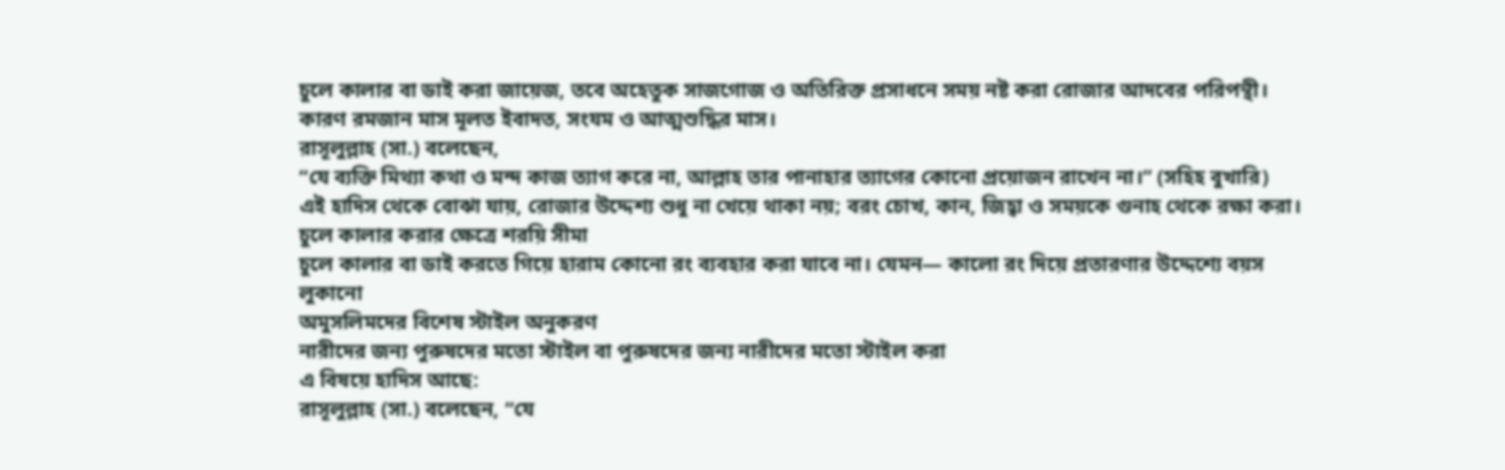চুলে কালার বা ডাই করা জায়েজ, তবে অহেতুক সাজগোজ ও অতিরিক্ত প্রসাধনে সময় নষ্ট করা রোজার আদবের পরিপন্থী।
কারণ রমজান মাস মূলত ইবাদত, সংযম ও আত্মশুদ্ধির মাস।
রাসূলুল্লাহ (সা.) বলেছেন,
“যে ব্যক্তি মিথ্যা কথা ও মন্দ কাজ ত্যাগ করে না, আল্লাহ তার পানাহার ত্যাগের কোনো প্রয়োজন রাখেন না।” (সহিহ বুখারি)
এই হাদিস থেকে বোঝা যায়, রোজার উদ্দেশ্য শুধু না খেয়ে থাকা নয়; বরং চোখ, কান, জিহ্বা ও সময়কে গুনাহ থেকে রক্ষা করা।
চুলে কালার করার ক্ষেত্রে শরয়ি সীমা
চুলে কালার বা ডাই করতে গিয়ে হারাম কোনো রং ব্যবহার করা যাবে না। যেমন— কালো রং দিয়ে প্রতারণার উদ্দেশ্যে বয়স লুকানো
অমুসলিমদের বিশেষ স্টাইল অনুকরণ
নারীদের জন্য পুরুষদের মতো স্টাইল বা পুরুষদের জন্য নারীদের মতো স্টাইল করা
এ বিষয়ে হাদিস আছে:
রাসূলুল্লাহ (সা.) বলেছেন, “যে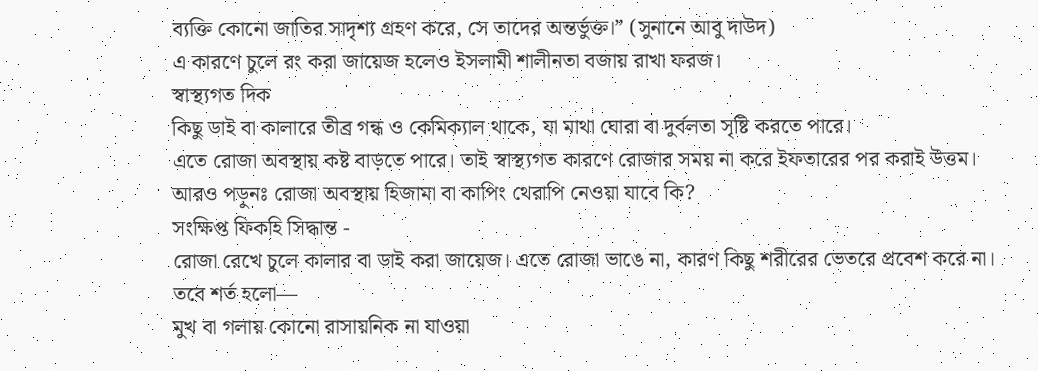ব্যক্তি কোনো জাতির সাদৃশ্য গ্রহণ করে, সে তাদের অন্তর্ভুক্ত।” (সুনানে আবু দাউদ)
এ কারণে চুলে রং করা জায়েজ হলেও ইসলামী শালীনতা বজায় রাখা ফরজ।
স্বাস্থ্যগত দিক
কিছু ডাই বা কালারে তীব্র গন্ধ ও কেমিক্যাল থাকে, যা মাথা ঘোরা বা দুর্বলতা সৃষ্টি করতে পারে।
এতে রোজা অবস্থায় কষ্ট বাড়তে পারে। তাই স্বাস্থ্যগত কারণে রোজার সময় না করে ইফতারের পর করাই উত্তম।
আরও পড়ুনঃ রোজা অবস্থায় হিজামা বা কাপিং থেরাপি নেওয়া যাবে কি?
সংক্ষিপ্ত ফিকহি সিদ্ধান্ত -
রোজা রেখে চুলে কালার বা ডাই করা জায়েজ। এতে রোজা ভাঙে না, কারণ কিছু শরীরের ভেতরে প্রবেশ করে না।
তবে শর্ত হলো—
মুখ বা গলায় কোনো রাসায়নিক না যাওয়া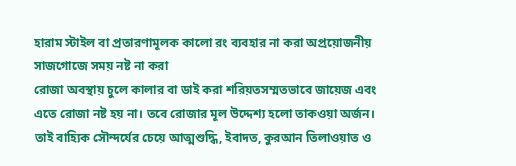হারাম স্টাইল বা প্রতারণামূলক কালো রং ব্যবহার না করা অপ্রয়োজনীয় সাজগোজে সময় নষ্ট না করা
রোজা অবস্থায় চুলে কালার বা ডাই করা শরিয়তসম্মতভাবে জায়েজ এবং এতে রোজা নষ্ট হয় না। তবে রোজার মূল উদ্দেশ্য হলো তাকওয়া অর্জন।
তাই বাহ্যিক সৌন্দর্যের চেয়ে আত্মশুদ্ধি, ইবাদত, কুরআন তিলাওয়াত ও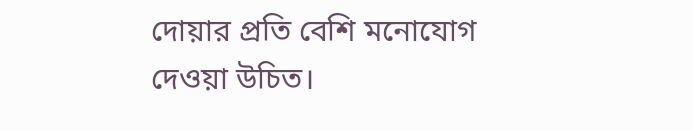দোয়ার প্রতি বেশি মনোযোগ দেওয়া উচিত।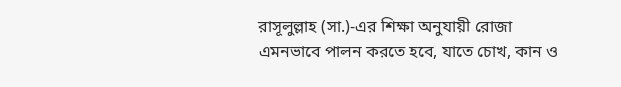রাসূলুল্লাহ (সা.)-এর শিক্ষা অনুযায়ী রোজা এমনভাবে পালন করতে হবে, যাতে চোখ, কান ও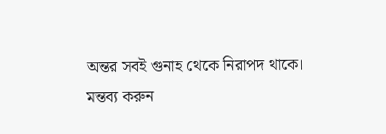অন্তর সবই গুনাহ থেকে নিরাপদ থাকে।
মন্তব্য করুন